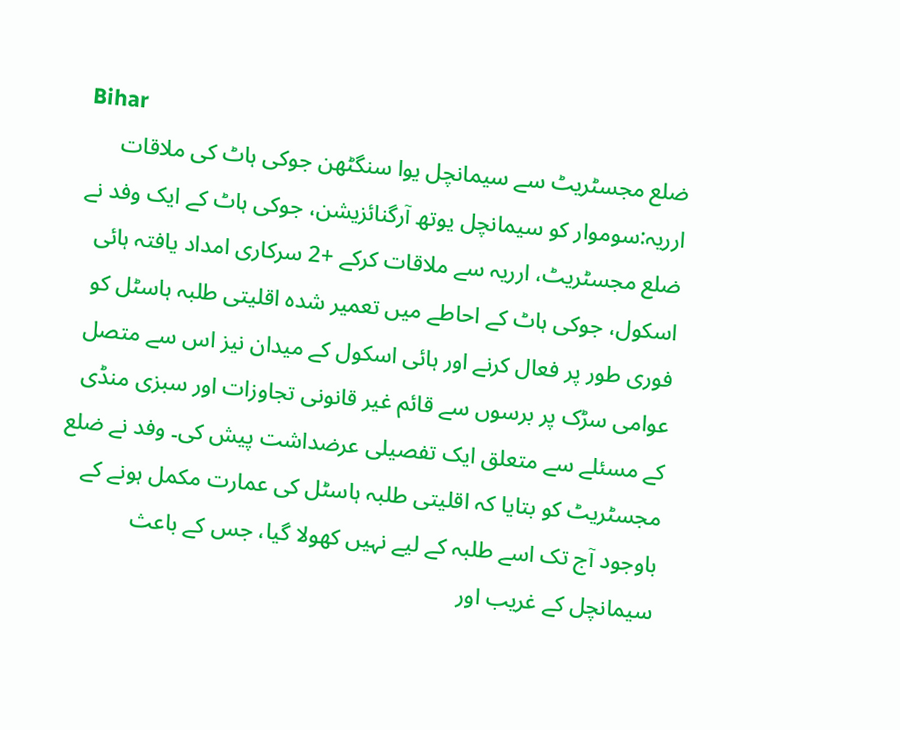Bihar
ضلع مجسٹریٹ سے سیمانچل یوا سنگٹھن جوکی ہاٹ کی ملاقات
ارریہ:سوموار کو سیمانچل یوتھ آرگنائزیشن، جوکی ہاٹ کے ایک وفد نے ضلع مجسٹریٹ، ارریہ سے ملاقات کرکے +2 سرکاری امداد یافتہ ہائی اسکول، جوکی ہاٹ کے احاطے میں تعمیر شدہ اقلیتی طلبہ ہاسٹل کو فوری طور پر فعال کرنے اور ہائی اسکول کے میدان نیز اس سے متصل عوامی سڑک پر برسوں سے قائم غیر قانونی تجاوزات اور سبزی منڈی کے مسئلے سے متعلق ایک تفصیلی عرضداشت پیش کی۔ وفد نے ضلع مجسٹریٹ کو بتایا کہ اقلیتی طلبہ ہاسٹل کی عمارت مکمل ہونے کے باوجود آج تک اسے طلبہ کے لیے نہیں کھولا گیا، جس کے باعث سیمانچل کے غریب اور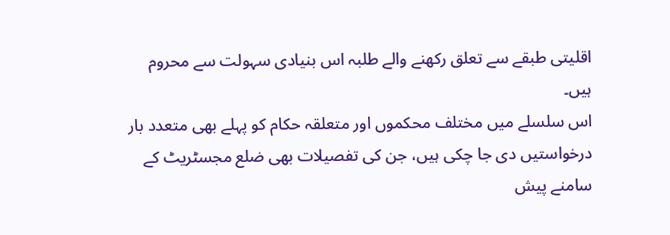اقلیتی طبقے سے تعلق رکھنے والے طلبہ اس بنیادی سہولت سے محروم ہیں۔
اس سلسلے میں مختلف محکموں اور متعلقہ حکام کو پہلے بھی متعدد بار درخواستیں دی جا چکی ہیں، جن کی تفصیلات بھی ضلع مجسٹریٹ کے سامنے پیش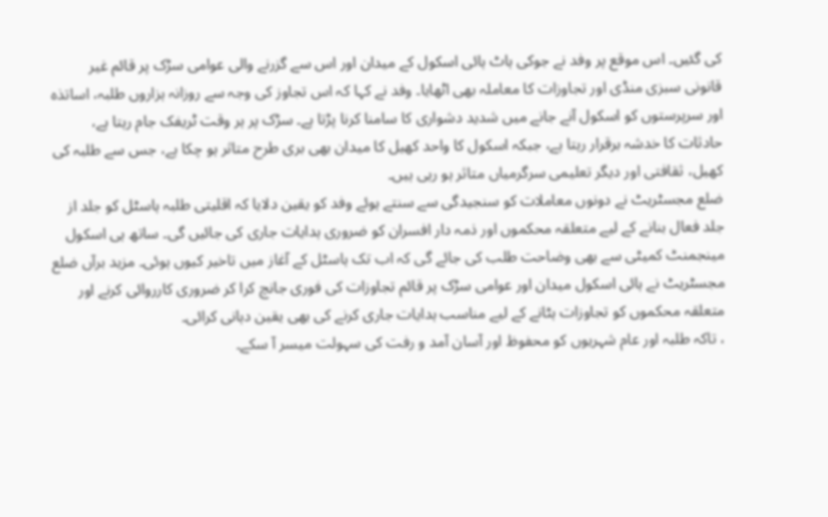کی گئیں۔ اس موقع پر وفد نے جوکی ہاٹ ہائی اسکول کے میدان اور اس سے گزرنے والی عوامی سڑک پر قائم غیر قانونی سبزی منڈی اور تجاوزات کا معاملہ بھی اٹھایا۔ وفد نے کہا کہ اس تجاوز کی وجہ سے روزانہ ہزاروں طلبہ، اساتذہ اور سرپرستوں کو اسکول آنے جانے میں شدید دشواری کا سامنا کرنا پڑتا ہے۔ سڑک پر ہر وقت ٹریفک جام رہتا ہے، حادثات کا خدشہ برقرار رہتا ہے، جبکہ اسکول کا واحد کھیل کا میدان بھی بری طرح متاثر ہو چکا ہے، جس سے طلبہ کی کھیل، ثقافتی اور دیگر تعلیمی سرگرمیاں متاثر ہو رہی ہیں۔
ضلع مجسٹریٹ نے دونوں معاملات کو سنجیدگی سے سنتے ہوئے وفد کو یقین دلایا کہ اقلیتی طلبہ ہاسٹل کو جلد از جلد فعال بنانے کے لیے متعلقہ محکموں اور ذمہ دار افسران کو ضروری ہدایات جاری کی جائیں گی۔ ساتھ ہی اسکول مینجمنٹ کمیٹی سے بھی وضاحت طلب کی جائے گی کہ اب تک ہاسٹل کے آغاز میں تاخیر کیوں ہوئی۔ مزید برآں ضلع مجسٹریٹ نے ہائی اسکول میدان اور عوامی سڑک پر قائم تجاوزات کی فوری جانچ کرا کر ضروری کارروائی کرنے اور متعلقہ محکموں کو تجاوزات ہٹانے کے لیے مناسب ہدایات جاری کرنے کی بھی یقین دہانی کرائی۔
، تاکہ طلبہ اور عام شہریوں کو محفوظ اور آسان آمد و رفت کی سہولت میسر آ سکے۔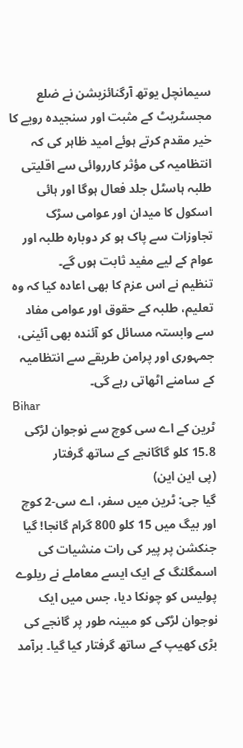سیمانچل یوتھ آرگنائزیشن نے ضلع مجسٹریٹ کے مثبت اور سنجیدہ رویے کا خیر مقدم کرتے ہوئے امید ظاہر کی کہ انتظامیہ کی مؤثر کارروائی سے اقلیتی طلبہ ہاسٹل جلد فعال ہوگا اور ہائی اسکول کا میدان اور عوامی سڑک تجاوزات سے پاک ہو کر دوبارہ طلبہ اور عوام کے لیے مفید ثابت ہوں گے۔
تنظیم نے اس عزم کا بھی اعادہ کیا کہ وہ تعلیم، طلبہ کے حقوق اور عوامی مفاد سے وابستہ مسائل کو آئندہ بھی آئینی، جمہوری اور پرامن طریقے سے انتظامیہ کے سامنے اٹھاتی رہے گی۔
Bihar
ٹرین کے اے سی کوچ سے نوجوان لڑکی 15.8 کلو گاگانجے کے ساتھ گرفتار
(پی این این)
گیا جی: ٹرین میں سفر، اے سی-2 کوچ اور بیگ میں 15 کلو 800 گرام گانجا! گیا جنکشن پر پیر کی رات منشیات کی اسمگلنگ کے ایک ایسے معاملے نے ریلوے پولیس کو چونکا دیا، جس میں ایک نوجوان لڑکی کو مبینہ طور پر گانجے کی بڑی کھیپ کے ساتھ گرفتار کیا گیا۔ برآمد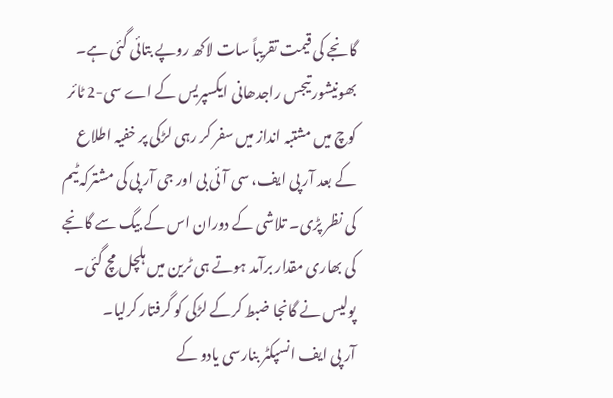گانجے کی قیمت تقریباً سات لاکھ روپے بتائی گئی ہے۔ بھونیشور تیجس راجدھانی ایکسپریس کے اے سی-2 ٹائر کوچ میں مشتبہ انداز میں سفر کر رہی لڑکی پر خفیہ اطلاع کے بعد آر پی ایف، سی آئی بی اور جی آر پی کی مشترکہ ٹیم کی نظر پڑی۔ تلاشی کے دوران اس کے بیگ سے گانجے کی بھاری مقدار برآمد ہوتے ہی ٹرین میں ہلچل مچ گئی۔ پولیس نے گانجا ضبط کرکے لڑکی کو گرفتار کرلیا۔
آر پی ایف انسپکٹر بنارسی یادو کے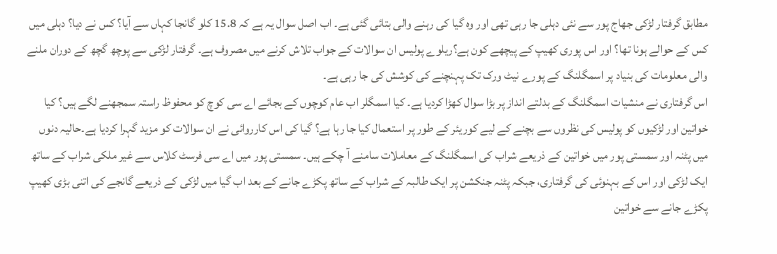مطابق گرفتار لڑکی جھاج پور سے نئی دہلی جا رہی تھی اور وہ گیا کی رہنے والی بتائی گئی ہے۔ اب اصل سوال یہ ہے کہ 15.8 کلو گانجا کہاں سے آیا؟ کس نے دیا؟ دہلی میں کس کے حوالے ہونا تھا؟ اور اس پوری کھیپ کے پیچھے کون ہے؟ریلوے پولیس ان سوالات کے جواب تلاش کرنے میں مصروف ہے۔ گرفتار لڑکی سے پوچھ گچھ کے دوران ملنے والی معلومات کی بنیاد پر اسمگلنگ کے پورے نیٹ ورک تک پہنچنے کی کوشش کی جا رہی ہے۔
اس گرفتاری نے منشیات اسمگلنگ کے بدلتے انداز پر بڑا سوال کھڑا کردیا ہے۔ کیا اسمگلر اب عام کوچوں کے بجائے اے سی کوچ کو محفوظ راستہ سمجھنے لگے ہیں؟ کیا خواتین اور لڑکیوں کو پولیس کی نظروں سے بچنے کے لیے کوریئر کے طور پر استعمال کیا جا رہا ہے؟ گیا کی اس کارروائی نے ان سوالات کو مزید گہرا کردیا ہے۔حالیہ دنوں میں پٹنہ اور سمستی پور میں خواتین کے ذریعے شراب کی اسمگلنگ کے معاملات سامنے آ چکے ہیں۔ سمستی پور میں اے سی فرسٹ کلاس سے غیر ملکی شراب کے ساتھ ایک لڑکی اور اس کے بہنوئی کی گرفتاری، جبکہ پٹنہ جنکشن پر ایک طالبہ کے شراب کے ساتھ پکڑے جانے کے بعد اب گیا میں لڑکی کے ذریعے گانجے کی اتنی بڑی کھیپ پکڑے جانے سے خواتین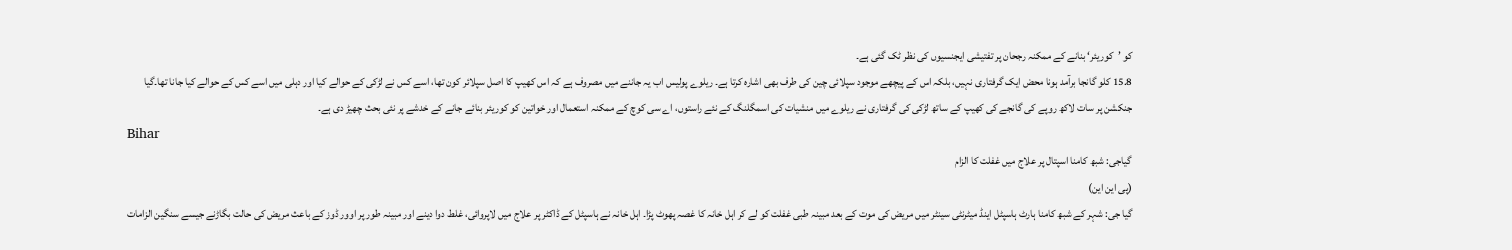کو ’کوریئر‘ بنانے کے ممکنہ رجحان پر تفتیشی ایجنسیوں کی نظر ٹک گئی ہے۔
15.8 کلو گانجا برآمد ہونا محض ایک گرفتاری نہیں، بلکہ اس کے پیچھے موجود سپلائی چین کی طرف بھی اشارہ کرتا ہے۔ ریلوے پولیس اب یہ جاننے میں مصروف ہے کہ اس کھیپ کا اصل سپلائر کون تھا، اسے کس نے لڑکی کے حوالے کیا اور دہلی میں اسے کس کے حوالے کیا جانا تھا۔گیا جنکشن پر سات لاکھ روپے کی گانجے کی کھیپ کے ساتھ لڑکی کی گرفتاری نے ریلوے میں منشیات کی اسمگلنگ کے نئے راستوں، اے سی کوچ کے ممکنہ استعمال اور خواتین کو کوریئر بنائے جانے کے خدشے پر نئی بحث چھیڑ دی ہے۔
Bihar
گیاجی: شبھ کامنا اسپتال پر علاج میں غفلت کا الزام
(پی این این)
گیا جی: شہر کے شبھ کامنا ہارٹ ہاسپٹل اینڈ میٹرنٹی سینٹر میں مریض کی موت کے بعد مبینہ طبی غفلت کو لے کر اہل خانہ کا غصہ پھوٹ پڑا۔ اہل خانہ نے ہاسپٹل کے ڈاکٹر پر علاج میں لاپروائی، غلط دوا دینے اور مبینہ طور پر اوور ڈوز کے باعث مریض کی حالت بگاڑنے جیسے سنگین الزامات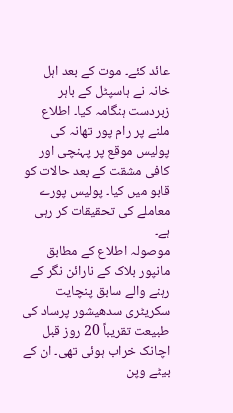عائد کئے۔ موت کے بعد اہل خانہ نے ہاسپٹل کے باہر زبردست ہنگامہ کیا۔ اطلاع ملنے پر رام پور تھانہ کی پولیس موقع پر پہنچی اور کافی مشقت کے بعد حالات کو قابو میں کیا۔ پولیس پورے معاملے کی تحقیقات کر رہی ہے۔
موصولہ اطلاع کے مطابق مانپور بلاک کے نارائن نگر کے رہنے والے سابق پنچایت سکریٹری سدھیشور پرساد کی طبیعت تقریباً 20 روز قبل اچانک خراب ہوئی تھی۔ ان کے بیٹے وپن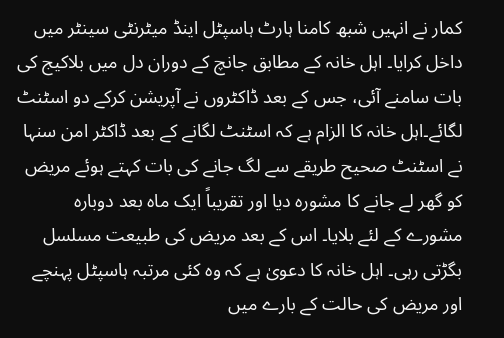کمار نے انہیں شبھ کامنا ہارٹ ہاسپٹل اینڈ میٹرنٹی سینٹر میں داخل کرایا۔ اہل خانہ کے مطابق جانچ کے دوران دل میں بلاکیج کی بات سامنے آئی، جس کے بعد ڈاکٹروں نے آپریشن کرکے دو اسٹنٹ لگائے۔اہل خانہ کا الزام ہے کہ اسٹنٹ لگانے کے بعد ڈاکٹر امن سنہا نے اسٹنٹ صحیح طریقے سے لگ جانے کی بات کہتے ہوئے مریض کو گھر لے جانے کا مشورہ دیا اور تقریباً ایک ماہ بعد دوبارہ مشورے کے لئے بلایا۔ اس کے بعد مریض کی طبیعت مسلسل بگڑتی رہی۔ اہل خانہ کا دعویٰ ہے کہ وہ کئی مرتبہ ہاسپٹل پہنچے اور مریض کی حالت کے بارے میں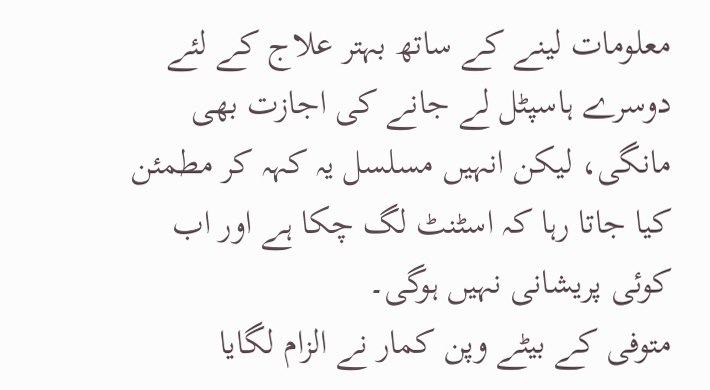معلومات لینے کے ساتھ بہتر علاج کے لئے دوسرے ہاسپٹل لے جانے کی اجازت بھی مانگی، لیکن انہیں مسلسل یہ کہہ کر مطمئن کیا جاتا رہا کہ اسٹنٹ لگ چکا ہے اور اب کوئی پریشانی نہیں ہوگی۔
متوفی کے بیٹے وپن کمار نے الزام لگایا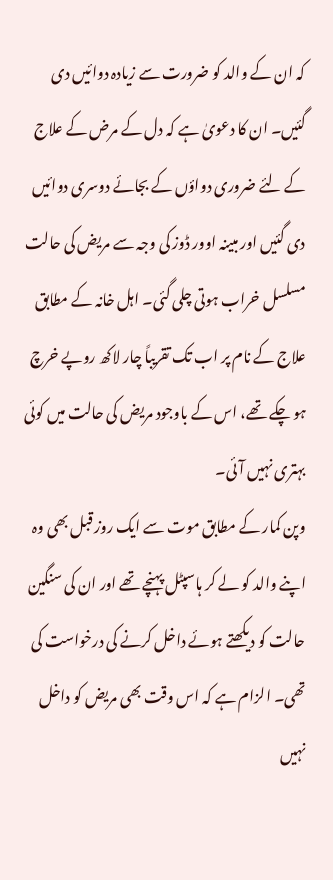کہ ان کے والد کو ضرورت سے زیادہ دوائیں دی گئیں۔ ان کا دعویٰ ہے کہ دل کے مرض کے علاج کے لئے ضروری دواؤں کے بجائے دوسری دوائیں دی گئیں اور مبینہ اوور ڈوز کی وجہ سے مریض کی حالت مسلسل خراب ہوتی چلی گئی۔ اہل خانہ کے مطابق علاج کے نام پر اب تک تقریباً چار لاکھ روپے خرچ ہو چکے تھے، اس کے باوجود مریض کی حالت میں کوئی بہتری نہیں آئی۔
وپن کمار کے مطابق موت سے ایک روز قبل بھی وہ اپنے والد کو لے کر ہاسپٹل پہنچے تھے اور ان کی سنگین حالت کو دیکھتے ہوئے داخل کرنے کی درخواست کی تھی۔ الزام ہے کہ اس وقت بھی مریض کو داخل نہیں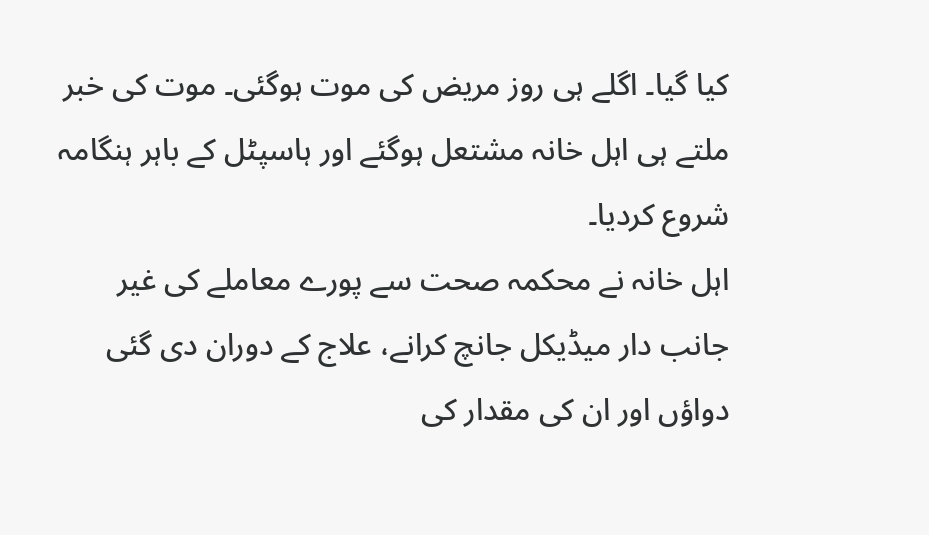کیا گیا۔ اگلے ہی روز مریض کی موت ہوگئی۔ موت کی خبر ملتے ہی اہل خانہ مشتعل ہوگئے اور ہاسپٹل کے باہر ہنگامہ شروع کردیا۔
اہل خانہ نے محکمہ صحت سے پورے معاملے کی غیر جانب دار میڈیکل جانچ کرانے، علاج کے دوران دی گئی دواؤں اور ان کی مقدار کی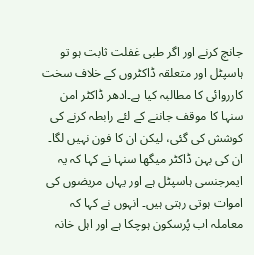جانچ کرنے اور اگر طبی غفلت ثابت ہو تو ہاسپٹل اور متعلقہ ڈاکٹروں کے خلاف سخت کارروائی کا مطالبہ کیا ہے۔ادھر ڈاکٹر امن سنہا کا موقف جاننے کے لئے رابطہ کرنے کی کوشش کی گئی، لیکن ان کا فون نہیں لگا۔ ان کی بہن ڈاکٹر میگھا سنہا نے کہا کہ یہ ایمرجنسی ہاسپٹل ہے اور یہاں مریضوں کی اموات ہوتی رہتی ہیں۔ انہوں نے کہا کہ معاملہ اب پُرسکون ہوچکا ہے اور اہل خانہ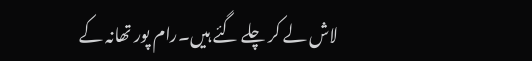لاش لے کر چلے گئے ہیں۔رام پور تھانہ کے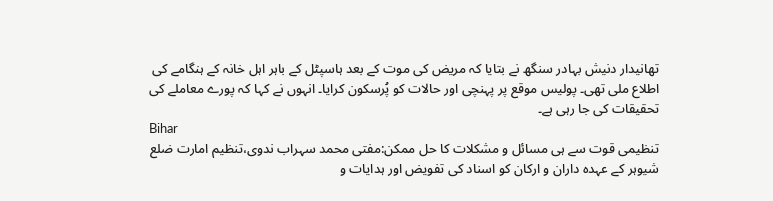تھانیدار دنیش بہادر سنگھ نے بتایا کہ مریض کی موت کے بعد ہاسپٹل کے باہر اہل خانہ کے ہنگامے کی اطلاع ملی تھی۔ پولیس موقع پر پہنچی اور حالات کو پُرسکون کرایا۔ انہوں نے کہا کہ پورے معاملے کی تحقیقات کی جا رہی ہے۔
Bihar
تنظیمی قوت سے ہی مسائل و مشکلات کا حل ممکن:مفتی محمد سہراب ندوی،تنظیم امارت ضلع شیوہر کے عہدہ داران و ارکان کو اسناد کی تفویض اور ہدایات و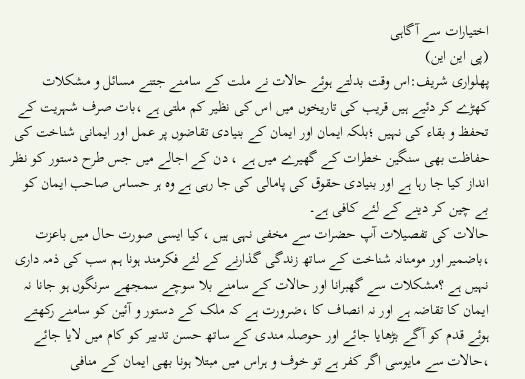اختیارات سے آگاہی
(پی این این)
پھلواری شریف:اس وقت بدلتے ہوئے حالات نے ملت کے سامنے جتنے مسائل و مشکلات کھڑے کر دئیے ہیں قریب کی تاریخوں میں اس کی نظیر کم ملتی ہے ،بات صرف شہریت کے تحفظ و بقاء کی نہیں ؛بلکہ ایمان اور ایمان کے بنیادی تقاضوں پر عمل اور ایمانی شناخت کی حفاظت بھی سنگین خطرات کے گھیرے میں ہے ، دن کے اجالے میں جس طرح دستور کو نظر انداز کیا جا رہا ہے اور بنیادی حقوق کی پامالی کی جا رہی ہے وہ ہر حساس صاحب ایمان کو بے چین کر دینے کے لئے کافی ہے۔
حالات کی تفصیلات آپ حضرات سے مخفی نہی ہیں ،کیا ایسی صورت حال میں باعزت ،باضمیر اور مومنانہ شناخت کے ساتھ زندگی گذارنے کے لئے فکرمند ہونا ہم سب کی ذمہ داری نہیں ہے ؟مشکلات سے گھبرانا اور حالات کے سامنے بلا سوچے سمجھے سرنگوں ہو جانا نہ ایمان کا تقاضہ ہے اور نہ انصاف کا ،ضرورت ہے کہ ملک کے دستور و آئین کو سامنے رکھتے ہوئے قدم کو آگے بڑھایا جائے اور حوصلہ مندی کے ساتھ حسن تدبیر کو کام میں لایا جائے ،حالات سے مایوسی اگر کفر ہے تو خوف و ہراس میں مبتلا ہونا بھی ایمان کے منافی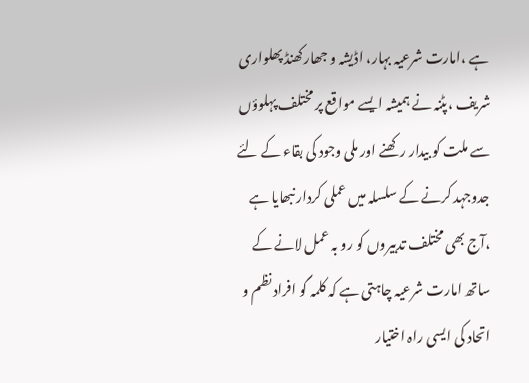ہے ،امارت شرعیہ بہار، اڈیشہ و جھارکھنڈ پھلواری شریف ،پٹنہ نے ہمیشہ ایسے مواقع پر مختلف پہلوؤں سے ملت کو بیدار رکھنے اور ملی وجود کی بقاء کے لئے جدوجہد کرنے کے سلسلہ میں عملی کردار نبھایا ہے ،آج بھی مختلف تدبیروں کو رو بہ عمل لانے کے ساتھ امارت شرعیہ چاہتی ہے کہ کلمہ گو افراد نظم و اتحاد کی ایسی راہ اختیار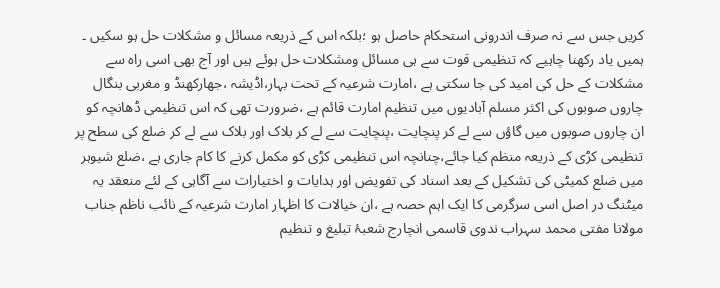کریں جس سے نہ صرف اندرونی استحکام حاصل ہو ؛بلکہ اس کے ذریعہ مسائل و مشکلات حل ہو سکیں ۔
ہمیں یاد رکھنا چاہیے کہ تنظیمی قوت سے ہی مسائل ومشکلات حل ہوئے ہیں اور آج بھی اسی راہ سے مشکلات کے حل کی امید کی جا سکتی ہے ،امارت شرعیہ کے تحت بہار،اڈیشہ ،جھارکھنڈ و مغربی بنگال چاروں صوبوں کی اکثر مسلم آبادیوں میں تنظیم امارت قائم ہے ،ضرورت تھی کہ اس تنظیمی ڈھانچہ کو ان چاروں صوبوں میں گاؤں سے لے کر پنچایت ،پنچایت سے لے کر بلاک اور بلاک سے لے کر ضلع کی سطح پر تنظیمی کڑی کے ذریعہ منظم کیا جائے،چنانچہ اس تنظیمی کڑی کو مکمل کرنے کا کام جاری ہے ،ضلع شیوہر میں ضلع کمیٹی کی تشکیل کے بعد اسناد کی تفویض اور ہدایات و اختیارات سے آگاہی کے لئے منعقد یہ میٹنگ در اصل اسی سرگرمی کا ایک اہم حصہ ہے ،ان خیالات کا اظہار امارت شرعیہ کے نائب ناظم جناب مولانا مفتی محمد سہراب ندوی قاسمی انچارج شعبۂ تبلیغ و تنظیم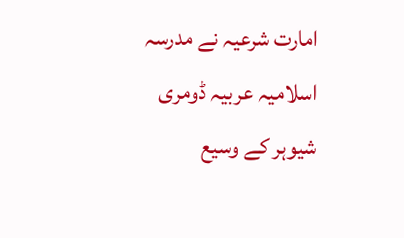امارت شرعیہ نے مدرسہ اسلامیہ عربیہ ڈومری شیوہر کے وسیع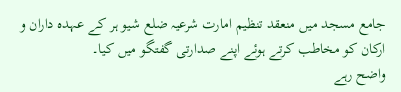جامع مسجد میں منعقد تنظیم امارت شرعیہ ضلع شیو ہر کے عہدہ داران و ارکان کو مخاطب کرتے ہوئے اپنے صدارتی گفتگو میں کیا۔
واضح رہے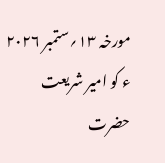مورخہ ۱۳؍ستمبر ۲۰۲۶ ء کو امیر شریعت حضرت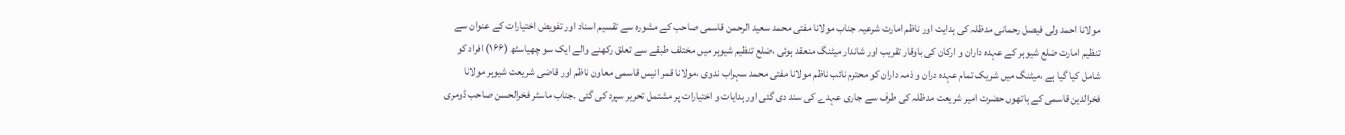مولانا احمد ولی فیصل رحمانی مدظلہ کی ہدایت اور ناظم امارت شرعیہ جناب مولانا مفتی محمد سعید الرحمن قاسمی صاحب کے مشورہ سے تقسیم اسناد اور تفویض اختیارات کے عنوان سے تنظیم امارت ضلع شیوہر کے عہدہ داران و ارکان کی باوقار تقریب اور شاندار میٹنگ منعقد ہوئی ،ضلع تنظیم شیوہر میں مختلف طبقے سے تعلق رکھنے والے ایک سو چھیاسٹھ (۱۶۶) افراد کو شامل کیا گیا ہے ،میٹنگ میں شریک تمام عہدہ دران و ذمہ داران کو محترم نائب ناظم مولانا مفتی محمد سہراب ندوی ،مولانا قمر انیس قاسمی معاون ناظم اور قاضی شریعت شیوہر مولانا فخرالدین قاسمی کے ہاتھوں حضرت امیر شریعت مدظلہ کی طرف سے جاری عہدے کی سند دی گئی اور ہدایات و اختیارات پر مشتمل تحریر سپرد کی گئی ۔جناب ماسٹر فخرالحسن صاحب ڈومری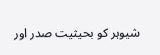شیوہر کو بحیثیت صدر اور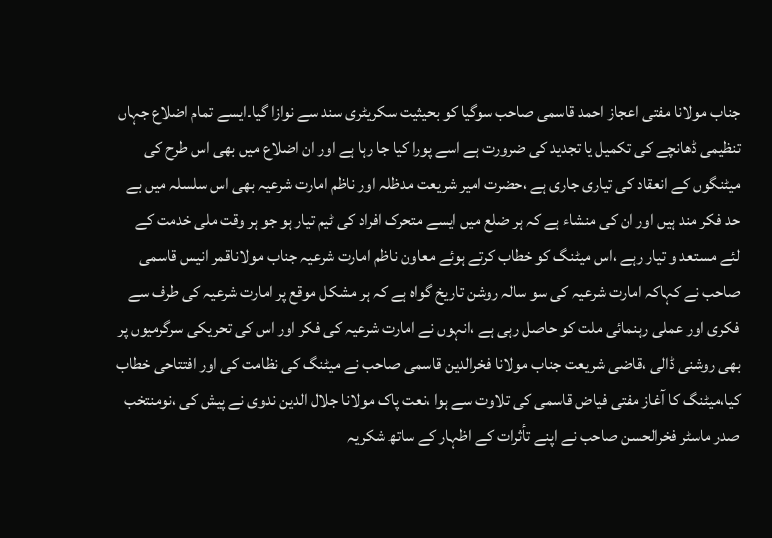جناب مولانا مفتی اعجاز احمد قاسمی صاحب سوگیا کو بحیثیت سکریٹری سند سے نوازا گیا۔ایسے تمام اضلاع جہاں تنظیمی ڈھانچے کی تکمیل یا تجدید کی ضرورت ہے اسے پورا کیا جا رہا ہے اور ان اضلاع میں بھی اس طرح کی میٹنگوں کے انعقاد کی تیاری جاری ہے ،حضرت امیر شریعت مدظلہ اور ناظم امارت شرعیہ بھی اس سلسلہ میں بے حد فکر مند ہیں اور ان کی منشاء ہے کہ ہر ضلع میں ایسے متحرک افراد کی ٹیم تیار ہو جو ہر وقت ملی خدمت کے لئے مستعد و تیار رہے ،اس میٹنگ کو خطاب کرتے ہوئے معاون ناظم امارت شرعیہ جناب مولاناقمر انیس قاسمی صاحب نے کہاکہ امارت شرعیہ کی سو سالہ روشن تاریخ گواہ ہے کہ ہر مشکل موقع پر امارت شرعیہ کی طرف سے فکری اور عملی رہنمائی ملت کو حاصل رہی ہے ،انہوں نے امارت شرعیہ کی فکر اور اس کی تحریکی سرگرمیوں پر بھی روشنی ڈالی ،قاضی شریعت جناب مولانا فخرالدین قاسمی صاحب نے میٹنگ کی نظامت کی اور افتتاحی خطاب کیا،میٹنگ کا آغاز مفتی فیاض قاسمی کی تلاوت سے ہوا ،نعت پاک مولانا جلال الدین ندوی نے پیش کی ،نومنتخب صدر ماسٹر فخرالحسن صاحب نے اپنے تأثرات کے اظہار کے ساتھ شکریہ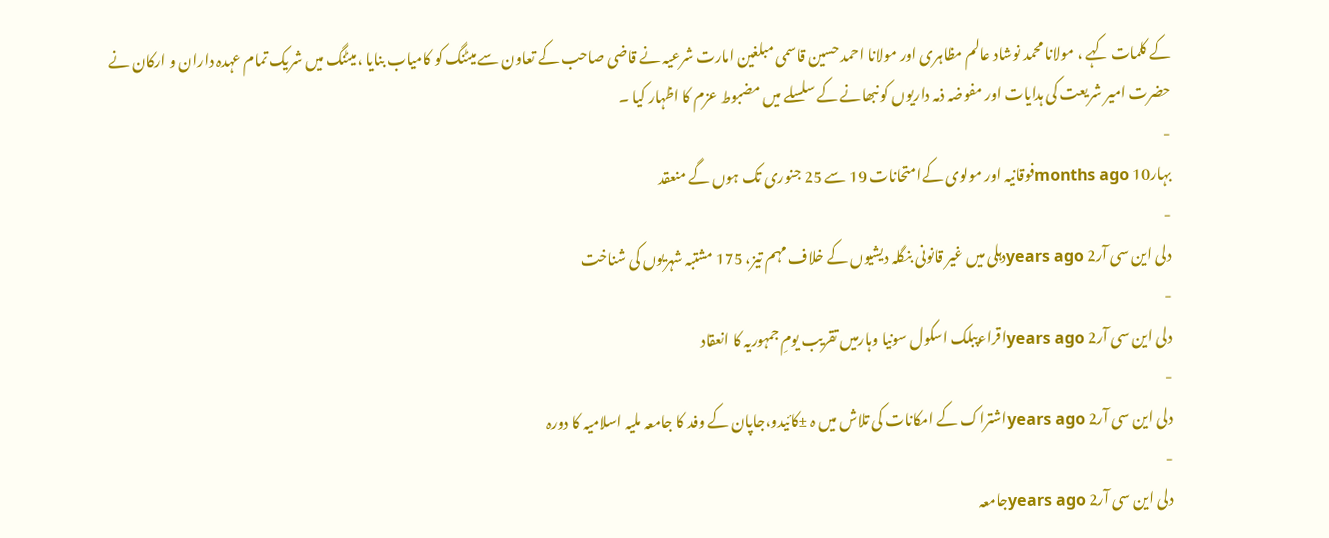کے کلمات کہے ، مولانا محمد نوشاد عالم مظاہری اور مولانا احمد حسین قاسمی مبلغین امارت شرعیہ نے قاضی صاحب کے تعاون سے میٹنگ کو کامیاب بنایا ،میٹنگ میں شریک تمام عہدہ داران و ارکان نے حضرت امیر شریعت کی ہدایات اور مفوضہ ذمہ داریوں کو نبھانے کے سلسلے میں مضبوط عزم کا اظہار کیا ۔
-
بہار10 months agoفوقانیہ اور مولوی کےامتحانات 19 سے 25 جنوری تک ہوں گے منعقد
-
دلی این سی آر2 years agoدہلی میں غیر قانونی بنگلہ دیشیوں کے خلاف مہم تیز، 175 مشتبہ شہریوں کی شناخت
-
دلی این سی آر2 years agoاقراءپبلک اسکول سونیا وہارمیں تقریب یومِ جمہوریہ کا انعقاد
-
دلی این سی آر2 years agoاشتراک کے امکانات کی تلاش میں ہ ±کائیدو،جاپان کے وفد کا جامعہ ملیہ اسلامیہ کا دورہ
-
دلی این سی آر2 years agoجامعہ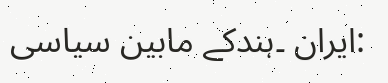:ایران ۔ہندکے مابین سیاسی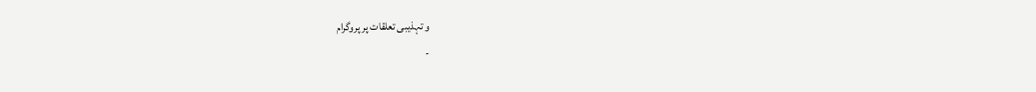و تہذیبی تعلقات پر پروگرام
-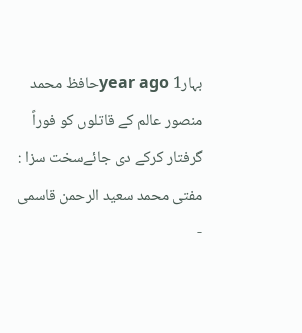بہار1 year agoحافظ محمد منصور عالم کے قاتلوں کو فوراً گرفتار کرکے دی جائےسخت سزا : مفتی محمد سعید الرحمن قاسمی
-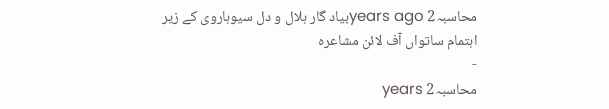محاسبہ2 years agoبیاد گار ہلال و دل سیوہاروی کے زیر اہتمام ساتواں آف لائن مشاعرہ
-
محاسبہ2 years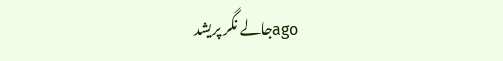agoجالے نگر پریشد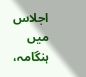اجلاس میں ہنگامہ،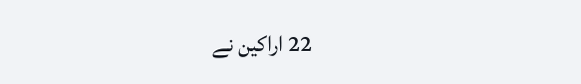22 اراکین نے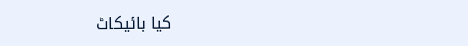کیا بائیکاٹ